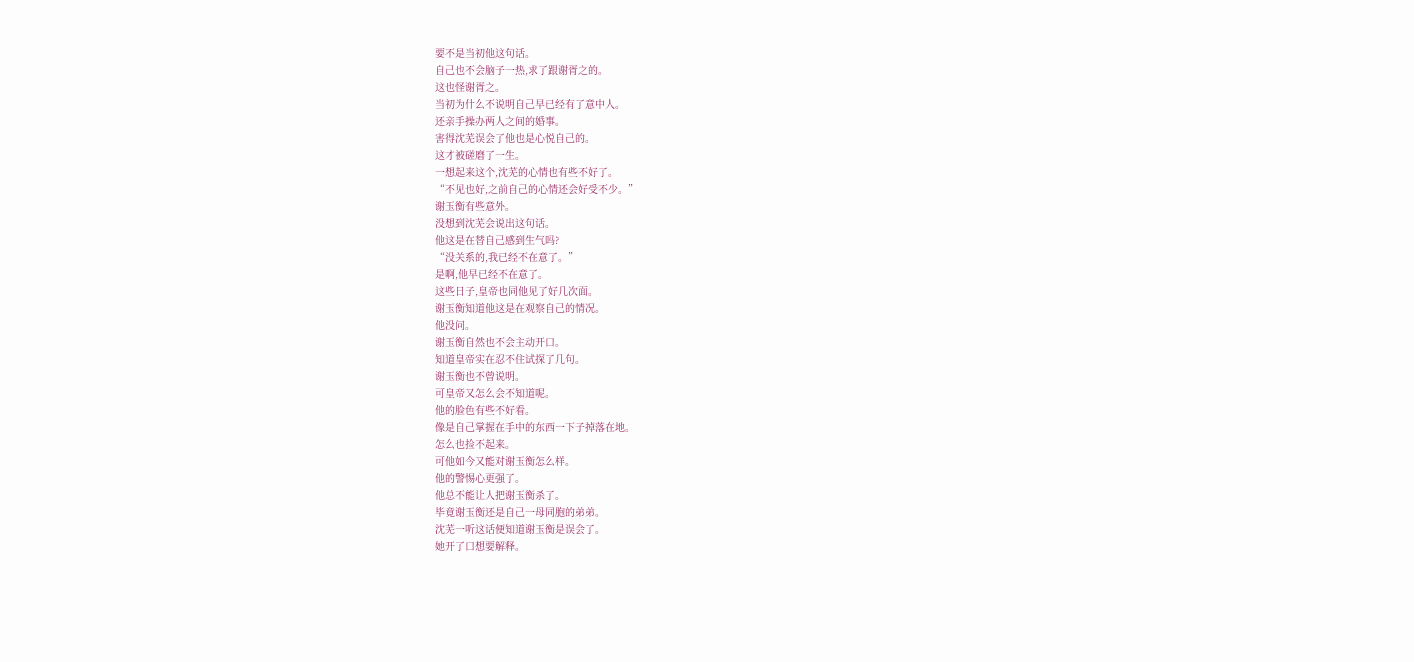要不是当初他这句话。
自己也不会脑子一热,求了跟谢胥之的。
这也怪谢胥之。
当初为什么不说明自己早已经有了意中人。
还亲手操办两人之间的婚事。
害得沈芜误会了他也是心悦自己的。
这才被磋磨了一生。
一想起来这个,沈芜的心情也有些不好了。
“不见也好,之前自己的心情还会好受不少。”
谢玉衡有些意外。
没想到沈芜会说出这句话。
他这是在替自己感到生气吗?
“没关系的,我已经不在意了。”
是啊,他早已经不在意了。
这些日子,皇帝也同他见了好几次面。
谢玉衡知道他这是在观察自己的情况。
他没问。
谢玉衡自然也不会主动开口。
知道皇帝实在忍不住试探了几句。
谢玉衡也不曾说明。
可皇帝又怎么会不知道呢。
他的脸色有些不好看。
像是自己掌握在手中的东西一下子掉落在地。
怎么也捡不起来。
可他如今又能对谢玉衡怎么样。
他的警惕心更强了。
他总不能让人把谢玉衡杀了。
毕竟谢玉衡还是自己一母同胞的弟弟。
沈芜一听这话便知道谢玉衡是误会了。
她开了口想要解释。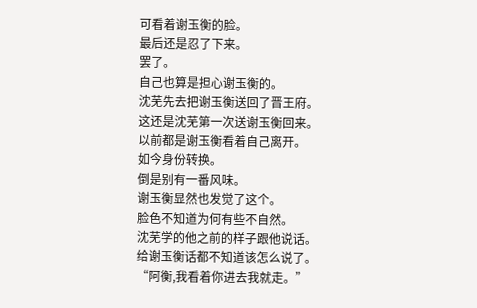可看着谢玉衡的脸。
最后还是忍了下来。
罢了。
自己也算是担心谢玉衡的。
沈芜先去把谢玉衡送回了晋王府。
这还是沈芜第一次送谢玉衡回来。
以前都是谢玉衡看着自己离开。
如今身份转换。
倒是别有一番风味。
谢玉衡显然也发觉了这个。
脸色不知道为何有些不自然。
沈芜学的他之前的样子跟他说话。
给谢玉衡话都不知道该怎么说了。
“阿衡,我看着你进去我就走。”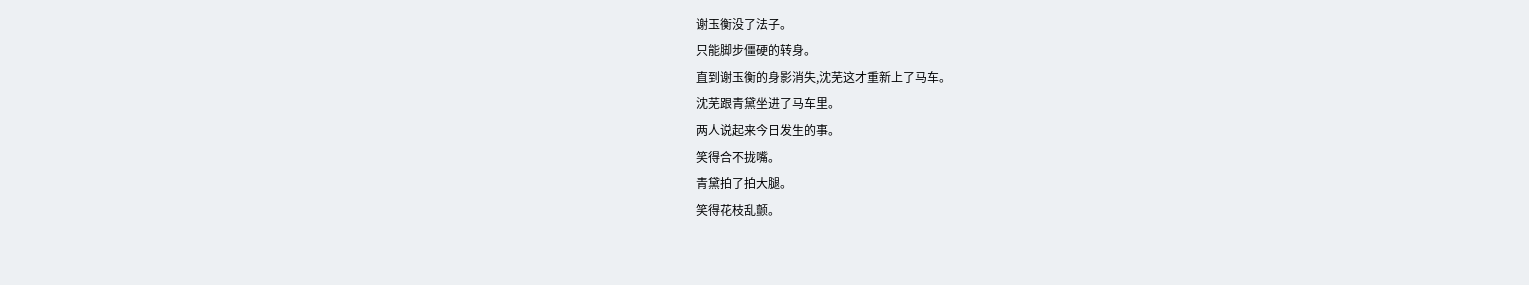谢玉衡没了法子。
只能脚步僵硬的转身。
直到谢玉衡的身影消失,沈芜这才重新上了马车。
沈芜跟青黛坐进了马车里。
两人说起来今日发生的事。
笑得合不拢嘴。
青黛拍了拍大腿。
笑得花枝乱颤。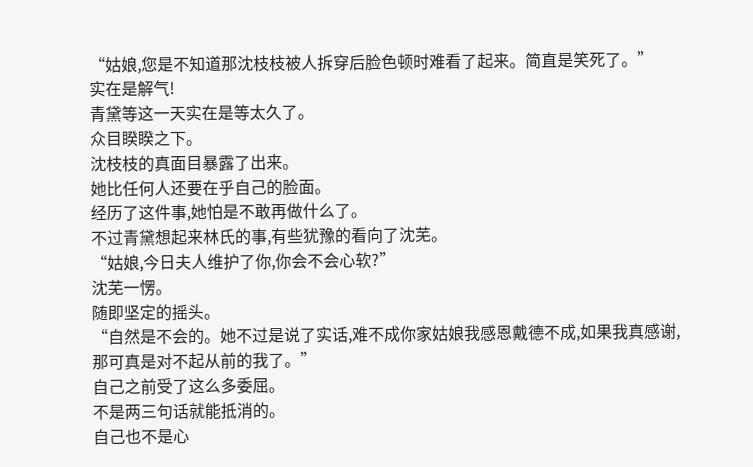“姑娘,您是不知道那沈枝枝被人拆穿后脸色顿时难看了起来。简直是笑死了。”
实在是解气!
青黛等这一天实在是等太久了。
众目睽睽之下。
沈枝枝的真面目暴露了出来。
她比任何人还要在乎自己的脸面。
经历了这件事,她怕是不敢再做什么了。
不过青黛想起来林氏的事,有些犹豫的看向了沈芜。
“姑娘,今日夫人维护了你,你会不会心软?”
沈芜一愣。
随即坚定的摇头。
“自然是不会的。她不过是说了实话,难不成你家姑娘我感恩戴德不成,如果我真感谢,那可真是对不起从前的我了。”
自己之前受了这么多委屈。
不是两三句话就能抵消的。
自己也不是心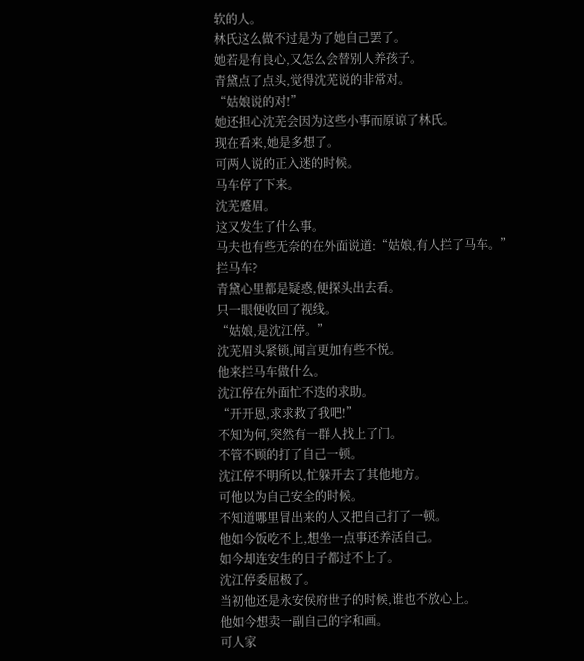软的人。
林氏这么做不过是为了她自己罢了。
她若是有良心,又怎么会替别人养孩子。
青黛点了点头,觉得沈芜说的非常对。
“姑娘说的对!”
她还担心沈芜会因为这些小事而原谅了林氏。
现在看来,她是多想了。
可两人说的正入迷的时候。
马车停了下来。
沈芜蹙眉。
这又发生了什么事。
马夫也有些无奈的在外面说道:“姑娘,有人拦了马车。”
拦马车?
青黛心里都是疑惑,便探头出去看。
只一眼便收回了视线。
“姑娘,是沈江停。”
沈芜眉头紧锁,闻言更加有些不悦。
他来拦马车做什么。
沈江停在外面忙不迭的求助。
“开开恩,求求救了我吧!”
不知为何,突然有一群人找上了门。
不管不顾的打了自己一顿。
沈江停不明所以,忙躲开去了其他地方。
可他以为自己安全的时候。
不知道哪里冒出来的人又把自己打了一顿。
他如今饭吃不上,想坐一点事还养活自己。
如今却连安生的日子都过不上了。
沈江停委屈极了。
当初他还是永安侯府世子的时候,谁也不放心上。
他如今想卖一副自己的字和画。
可人家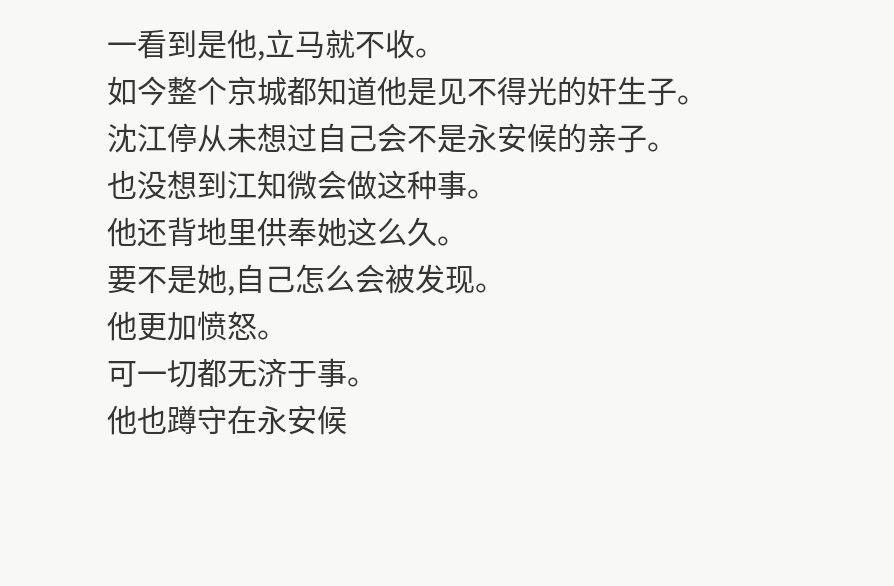一看到是他,立马就不收。
如今整个京城都知道他是见不得光的奸生子。
沈江停从未想过自己会不是永安候的亲子。
也没想到江知微会做这种事。
他还背地里供奉她这么久。
要不是她,自己怎么会被发现。
他更加愤怒。
可一切都无济于事。
他也蹲守在永安候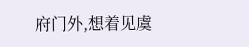府门外,想着见虞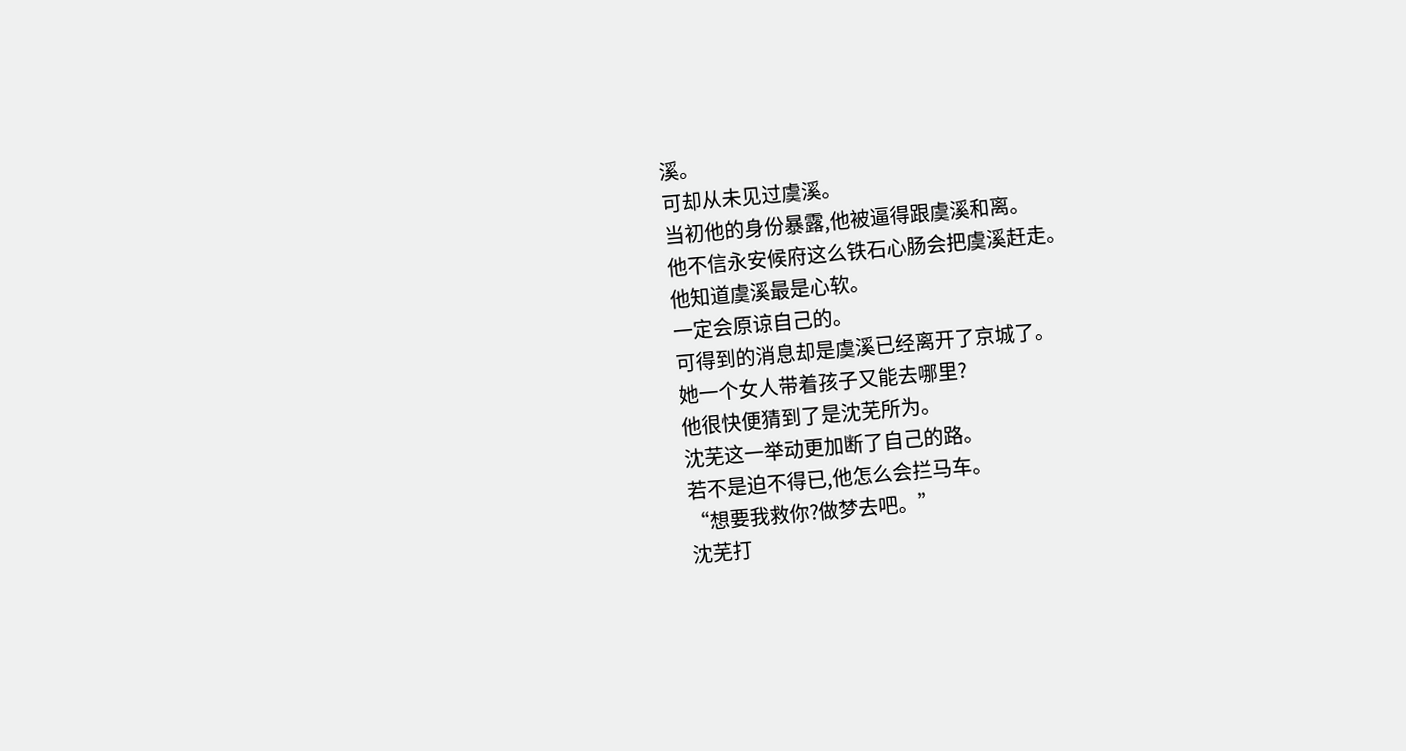溪。
可却从未见过虞溪。
当初他的身份暴露,他被逼得跟虞溪和离。
他不信永安候府这么铁石心肠会把虞溪赶走。
他知道虞溪最是心软。
一定会原谅自己的。
可得到的消息却是虞溪已经离开了京城了。
她一个女人带着孩子又能去哪里?
他很快便猜到了是沈芜所为。
沈芜这一举动更加断了自己的路。
若不是迫不得已,他怎么会拦马车。
“想要我救你?做梦去吧。”
沈芜打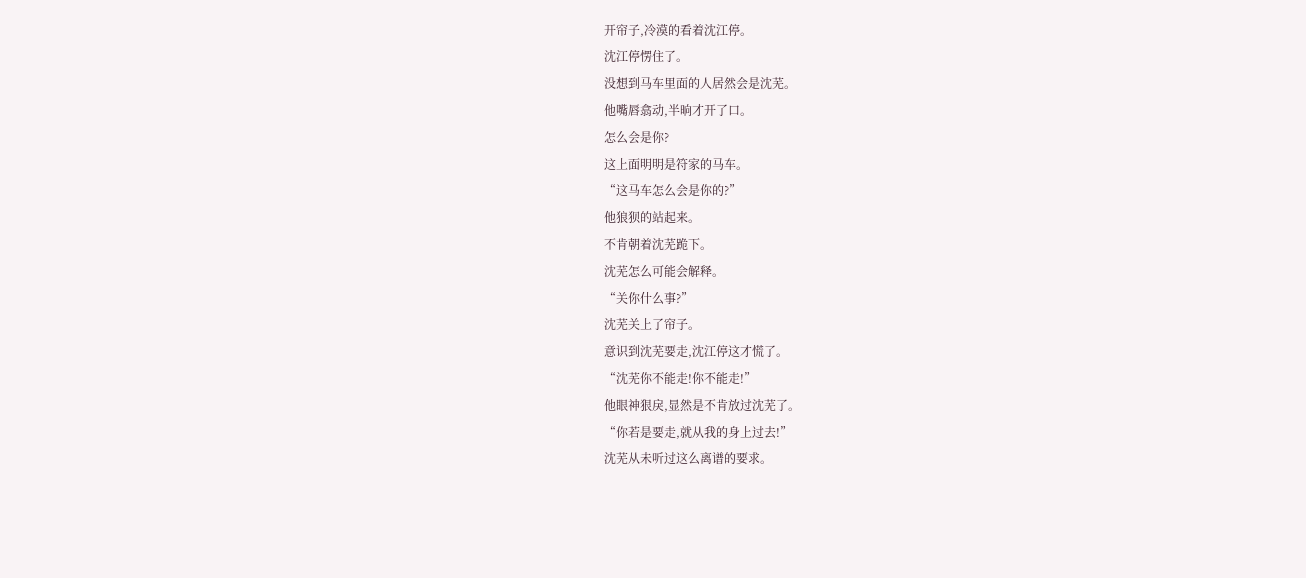开帘子,冷漠的看着沈江停。
沈江停愣住了。
没想到马车里面的人居然会是沈芜。
他嘴唇翕动,半晌才开了口。
怎么会是你?
这上面明明是符家的马车。
“这马车怎么会是你的?”
他狼狈的站起来。
不肯朝着沈芜跪下。
沈芜怎么可能会解释。
“关你什么事?”
沈芜关上了帘子。
意识到沈芜要走,沈江停这才慌了。
“沈芜你不能走!你不能走!”
他眼神狠戾,显然是不肯放过沈芜了。
“你若是要走,就从我的身上过去!”
沈芜从未听过这么离谱的要求。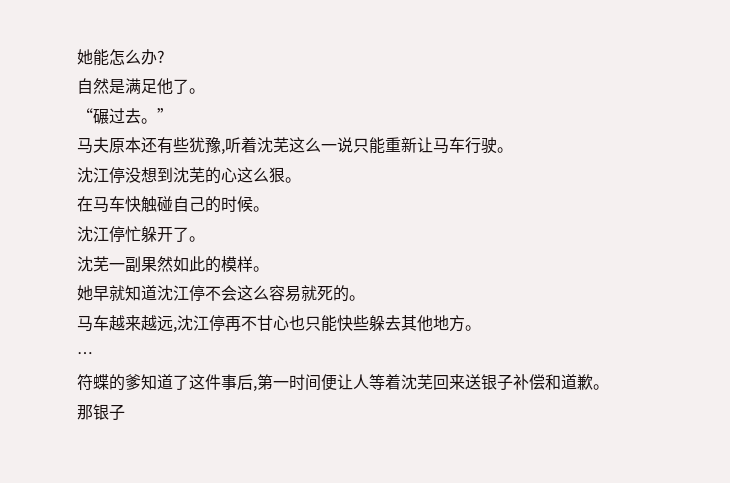她能怎么办?
自然是满足他了。
“碾过去。”
马夫原本还有些犹豫,听着沈芜这么一说只能重新让马车行驶。
沈江停没想到沈芜的心这么狠。
在马车快触碰自己的时候。
沈江停忙躲开了。
沈芜一副果然如此的模样。
她早就知道沈江停不会这么容易就死的。
马车越来越远,沈江停再不甘心也只能快些躲去其他地方。
…
符蝶的爹知道了这件事后,第一时间便让人等着沈芜回来送银子补偿和道歉。
那银子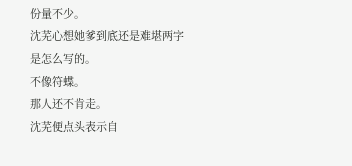份量不少。
沈芜心想她爹到底还是难堪两字是怎么写的。
不像符蝶。
那人还不肯走。
沈芜便点头表示自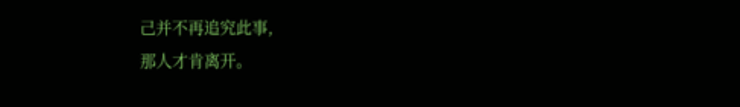己并不再追究此事,
那人才肯离开。